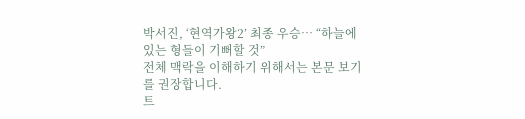박서진, ‘현역가왕2’ 최종 우승… “하늘에 있는 형들이 기뻐할 것”
전체 맥락을 이해하기 위해서는 본문 보기를 권장합니다.
트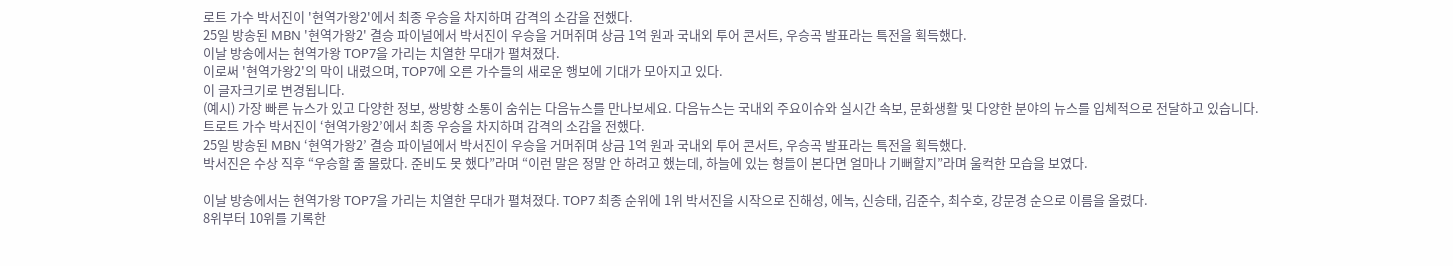로트 가수 박서진이 '현역가왕2'에서 최종 우승을 차지하며 감격의 소감을 전했다.
25일 방송된 MBN '현역가왕2' 결승 파이널에서 박서진이 우승을 거머쥐며 상금 1억 원과 국내외 투어 콘서트, 우승곡 발표라는 특전을 획득했다.
이날 방송에서는 현역가왕 TOP7을 가리는 치열한 무대가 펼쳐졌다.
이로써 '현역가왕2'의 막이 내렸으며, TOP7에 오른 가수들의 새로운 행보에 기대가 모아지고 있다.
이 글자크기로 변경됩니다.
(예시) 가장 빠른 뉴스가 있고 다양한 정보, 쌍방향 소통이 숨쉬는 다음뉴스를 만나보세요. 다음뉴스는 국내외 주요이슈와 실시간 속보, 문화생활 및 다양한 분야의 뉴스를 입체적으로 전달하고 있습니다.
트로트 가수 박서진이 ‘현역가왕2’에서 최종 우승을 차지하며 감격의 소감을 전했다.
25일 방송된 MBN ‘현역가왕2’ 결승 파이널에서 박서진이 우승을 거머쥐며 상금 1억 원과 국내외 투어 콘서트, 우승곡 발표라는 특전을 획득했다.
박서진은 수상 직후 “우승할 줄 몰랐다. 준비도 못 했다”라며 “이런 말은 정말 안 하려고 했는데, 하늘에 있는 형들이 본다면 얼마나 기뻐할지”라며 울컥한 모습을 보였다.

이날 방송에서는 현역가왕 TOP7을 가리는 치열한 무대가 펼쳐졌다. TOP7 최종 순위에 1위 박서진을 시작으로 진해성, 에녹, 신승태, 김준수, 최수호, 강문경 순으로 이름을 올렸다.
8위부터 10위를 기록한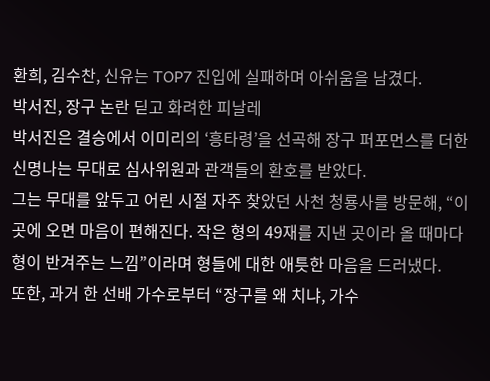환희, 김수찬, 신유는 TOP7 진입에 실패하며 아쉬움을 남겼다.
박서진, 장구 논란 딛고 화려한 피날레
박서진은 결승에서 이미리의 ‘흥타령’을 선곡해 장구 퍼포먼스를 더한 신명나는 무대로 심사위원과 관객들의 환호를 받았다.
그는 무대를 앞두고 어린 시절 자주 찾았던 사천 청룡사를 방문해, “이곳에 오면 마음이 편해진다. 작은 형의 49재를 지낸 곳이라 올 때마다 형이 반겨주는 느낌”이라며 형들에 대한 애틋한 마음을 드러냈다.
또한, 과거 한 선배 가수로부터 “장구를 왜 치냐, 가수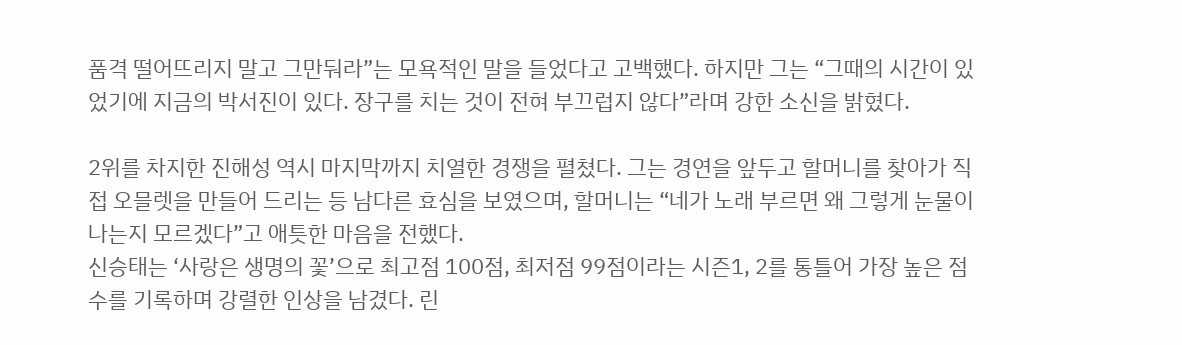품격 떨어뜨리지 말고 그만둬라”는 모욕적인 말을 들었다고 고백했다. 하지만 그는 “그때의 시간이 있었기에 지금의 박서진이 있다. 장구를 치는 것이 전혀 부끄럽지 않다”라며 강한 소신을 밝혔다.

2위를 차지한 진해성 역시 마지막까지 치열한 경쟁을 펼쳤다. 그는 경연을 앞두고 할머니를 찾아가 직접 오믈렛을 만들어 드리는 등 남다른 효심을 보였으며, 할머니는 “네가 노래 부르면 왜 그렇게 눈물이 나는지 모르겠다”고 애틋한 마음을 전했다.
신승태는 ‘사랑은 생명의 꽃’으로 최고점 100점, 최저점 99점이라는 시즌1, 2를 통틀어 가장 높은 점수를 기록하며 강렬한 인상을 남겼다. 린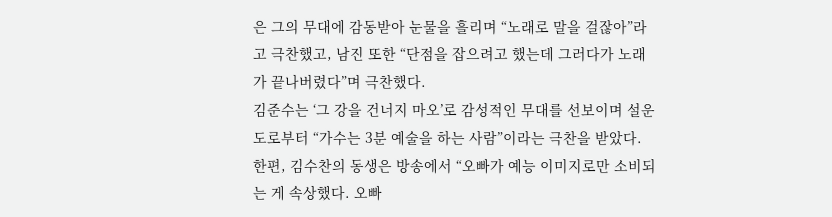은 그의 무대에 감동받아 눈물을 흘리며 “노래로 말을 걸잖아”라고 극찬했고, 남진 또한 “단점을 잡으려고 했는데 그러다가 노래가 끝나버렸다”며 극찬했다.
김준수는 ‘그 강을 건너지 마오’로 감성적인 무대를 선보이며 설운도로부터 “가수는 3분 예술을 하는 사람”이라는 극찬을 받았다.
한편, 김수찬의 동생은 방송에서 “오빠가 예능 이미지로만 소비되는 게 속상했다. 오빠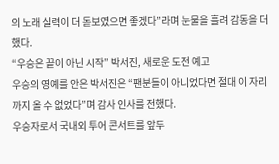의 노래 실력이 더 돋보였으면 좋겠다”라며 눈물을 흘려 감동을 더했다.
“우승은 끝이 아닌 시작” 박서진, 새로운 도전 예고
우승의 영예를 안은 박서진은 “팬분들이 아니었다면 절대 이 자리까지 올 수 없었다”며 감사 인사를 전했다.
우승자로서 국내외 투어 콘서트를 앞두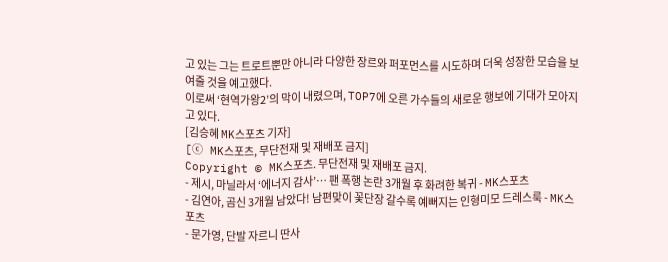고 있는 그는 트로트뿐만 아니라 다양한 장르와 퍼포먼스를 시도하며 더욱 성장한 모습을 보여줄 것을 예고했다.
이로써 ‘현역가왕2’의 막이 내렸으며, TOP7에 오른 가수들의 새로운 행보에 기대가 모아지고 있다.
[김승혜 MK스포츠 기자]
[ⓒ MK스포츠, 무단전재 및 재배포 금지]
Copyright © MK스포츠. 무단전재 및 재배포 금지.
- 제시, 마닐라서 ‘에너지 감사’… 팬 폭행 논란 3개월 후 화려한 복귀 - MK스포츠
- 김연아, 곰신 3개월 남았다! 남편맞이 꽃단장 갈수록 예뻐지는 인형미모 드레스룩 - MK스포츠
- 문가영, 단발 자르니 딴사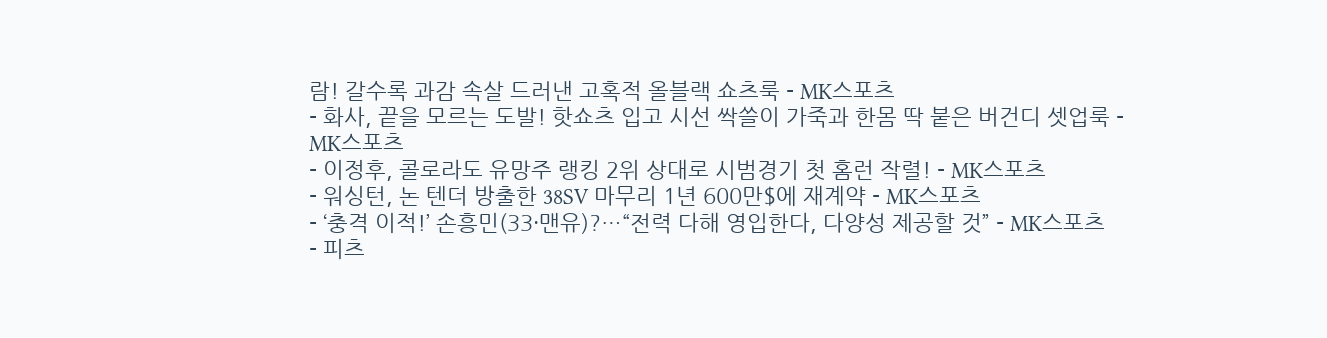람! 갈수록 과감 속살 드러낸 고혹적 올블랙 쇼츠룩 - MK스포츠
- 화사, 끝을 모르는 도발! 핫쇼츠 입고 시선 싹쓸이 가죽과 한몸 딱 붙은 버건디 셋업룩 - MK스포츠
- 이정후, 콜로라도 유망주 랭킹 2위 상대로 시범경기 첫 홈런 작렬! - MK스포츠
- 워싱턴, 논 텐더 방출한 38SV 마무리 1년 600만$에 재계약 - MK스포츠
- ‘충격 이적!’ 손흥민(33·맨유)?…“전력 다해 영입한다, 다양성 제공할 것” - MK스포츠
- 피츠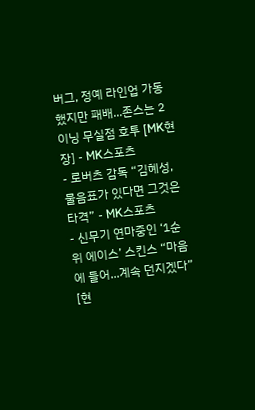버그, 정예 라인업 가동했지만 패배...존스는 2이닝 무실점 호투 [MK현장] - MK스포츠
- 로버츠 감독 “김혜성, 물음표가 있다면 그것은 타격” - MK스포츠
- 신무기 연마중인 ‘1순위 에이스’ 스킨스 “마음에 들어...계속 던지겠다” [현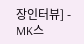장인터뷰] - MK스